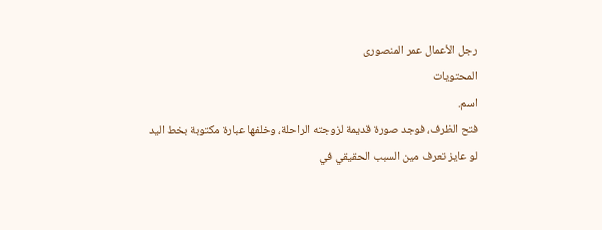رجل الأعمال عمر المنصورى
المحتويات
اسم.
فتح الظرف، فوجد صورة قديمة لزوجته الراحلة، وخلفها عبارة مكتوبة بخط اليد
لو عايز تعرف مين السبب الحقيقي في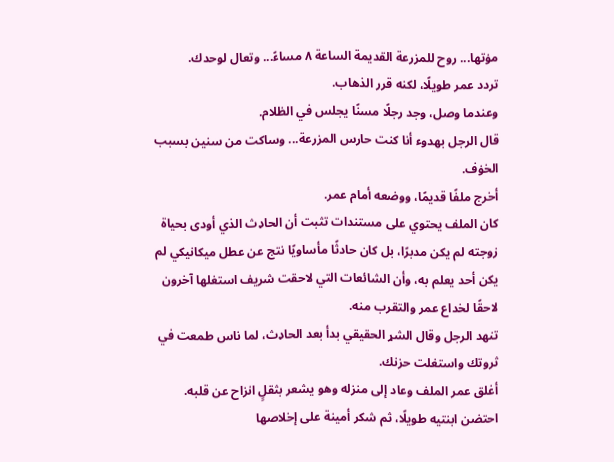مۏتها... روح للمزرعة القديمة الساعة ٨ مساءً... وتعال لوحدك.
تردد عمر طويلًا، لكنه قرر الذهاب.
وعندما وصل، وجد رجلًا مسنًا يجلس في الظلام.
قال الرجل بهدوء أنا كنت حارس المزرعة... وساكت من سنين بسبب الخۏف.
أخرج ملفًا قديمًا، ووضعه أمام عمر.
كان الملف يحتوي على مستندات تثبت أن الحاډث الذي أودى بحياة زوجته لم يكن مدبرًا، بل كان حادثًا مأساويًا نتج عن عطل ميكانيكي لم يكن أحد يعلم به، وأن الشائعات التي لاحقت شريف استغلها آخرون لاحقًا لخداع عمر والتقرب منه.
تنهد الرجل وقال الشړ الحقيقي بدأ بعد الحاډث، لما ناس طمعت في ثروتك واستغلت حزنك.
أغلق عمر الملف وعاد إلى منزله وهو يشعر بثقلٍ انزاح عن قلبه.
احتضن ابنتيه طويلًا، ثم شكر أمينة على إخلاصها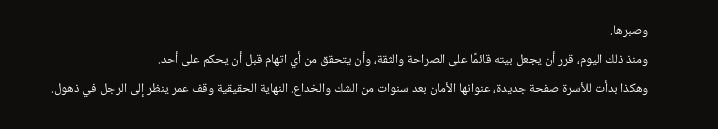وصبرها.
ومنذ ذلك اليوم، قرر أن يجعل بيته قائمًا على الصراحة والثقة، وأن يتحقق من أي اتهام قبل أن يحكم على أحد.
وهكذا بدأت للأسرة صفحة جديدة، عنوانها الأمان بعد سنوات من الشك والخداع. النهاية الحقيقية وقف عمر ينظر إلى الرجل في ذهول.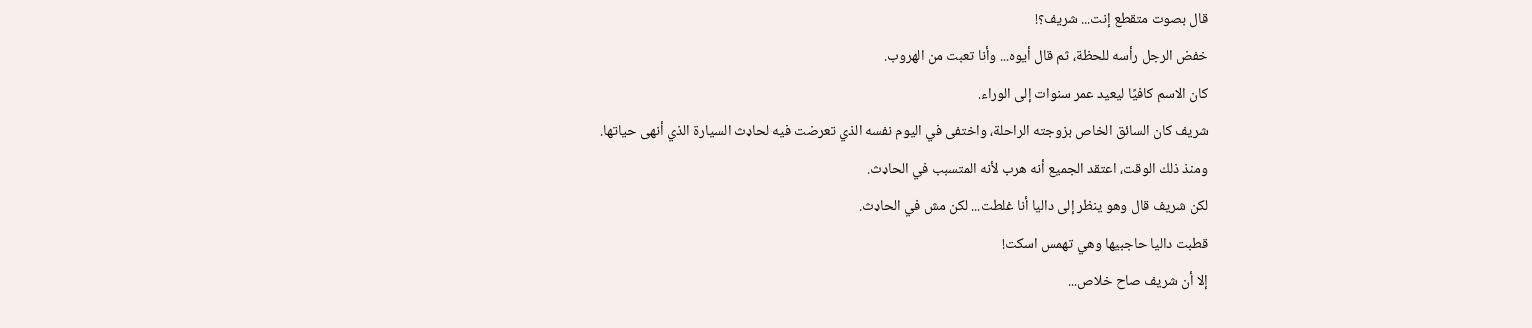قال بصوت متقطع إنت... شريف؟!
خفض الرجل رأسه للحظة، ثم قال أيوه... وأنا تعبت من الهروب.
كان الاسم كافيًا ليعيد عمر سنوات إلى الوراء.
شريف كان السائق الخاص بزوجته الراحلة، واختفى في اليوم نفسه الذي تعرضت فيه لحاډث السيارة الذي أنهى حياتها.
ومنذ ذلك الوقت، اعتقد الجميع أنه هرب لأنه المتسبب في الحاډث.
لكن شريف قال وهو ينظر إلى داليا أنا غلطت... لكن مش في الحاډث.
قطبت داليا حاجبيها وهي تهمس اسكت!
إلا أن شريف صاح خلاص...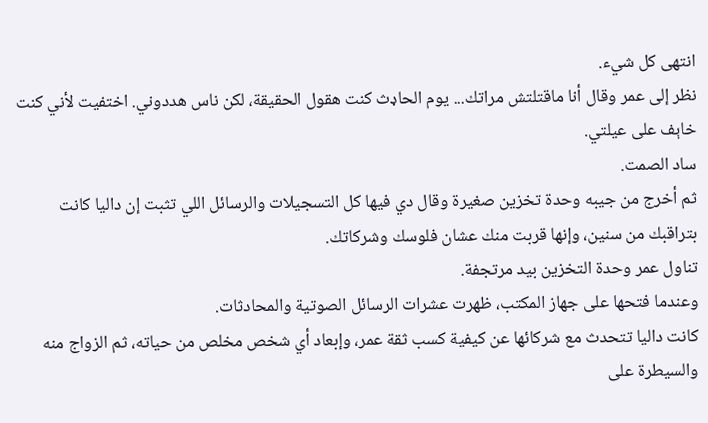انتهى كل شيء.
نظر إلى عمر وقال أنا ماقتلتش مراتك... يوم الحاډث كنت هقول الحقيقة، لكن ناس هددوني. اختفيت لأني كنت خاېف على عيلتي.
ساد الصمت.
ثم أخرج من جيبه وحدة تخزين صغيرة وقال دي فيها كل التسجيلات والرسائل اللي تثبت إن داليا كانت بتراقبك من سنين، وإنها قربت منك عشان فلوسك وشركاتك.
تناول عمر وحدة التخزين بيد مرتجفة.
وعندما فتحها على جهاز المكتب، ظهرت عشرات الرسائل الصوتية والمحادثات.
كانت داليا تتحدث مع شركائها عن كيفية كسب ثقة عمر، وإبعاد أي شخص مخلص من حياته، ثم الزواج منه والسيطرة على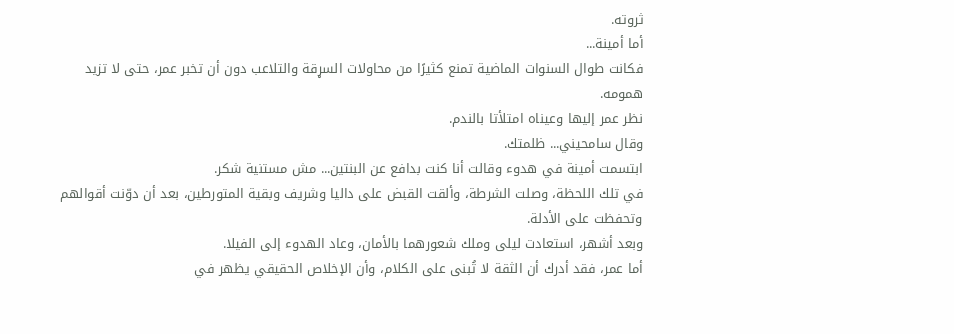ثروته.
أما أمينة...
فكانت طوال السنوات الماضية تمنع كثيرًا من محاولات السړقة والتلاعب دون أن تخبر عمر، حتى لا تزيد همومه.
نظر عمر إليها وعيناه امتلأتا بالندم.
وقال سامحيني... ظلمتك.
ابتسمت أمينة في هدوء وقالت أنا كنت بدافع عن البنتين... مش مستنية شكر.
في تلك اللحظة، وصلت الشرطة، وألقت القبض على داليا وشريف وبقية المتورطين، بعد أن دوّنت أقوالهم وتحفظت على الأدلة.
وبعد أشهر، استعادت ليلى وملك شعورهما بالأمان، وعاد الهدوء إلى الفيلا.
أما عمر، فقد أدرك أن الثقة لا تُبنى على الكلام، وأن الإخلاص الحقيقي يظهر في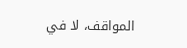المواقف، لا في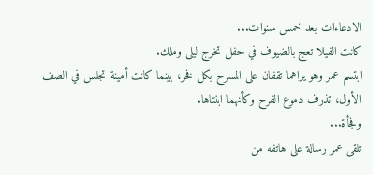الادعاءات بعد خمس سنوات...
كانت الفيلا تعج بالضيوف في حفل تخرج ليلى وملك.
ابتسم عمر وهو يراهما تقفان على المسرح بكل فخر، بينما كانت أمينة تجلس في الصف الأول، تذرف دموع الفرح وكأنهما ابنتاها.
وفجأة...
تلقى عمر رسالة على هاتفه من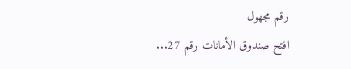رقم مجهول
افتح صندوق الأمانات رقم 27...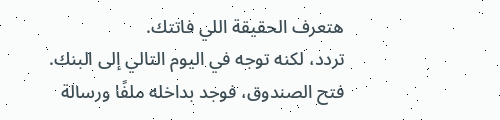هتعرف الحقيقة اللي فاتتك.
تردد، لكنه توجه في اليوم التالي إلى البنك.
فتح الصندوق، فوجد بداخله ملفًا ورسالة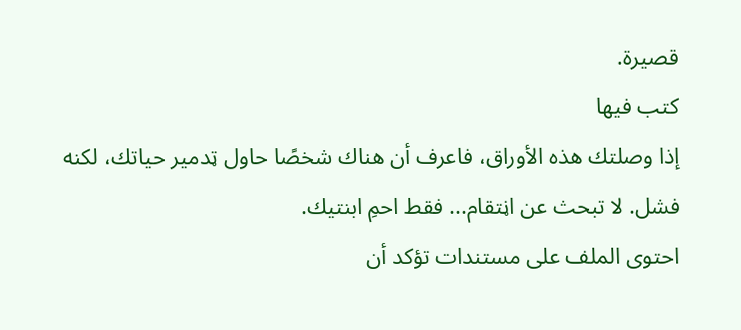قصيرة.
كتب فيها
إذا وصلتك هذه الأوراق، فاعرف أن هناك شخصًا حاول ټدمير حياتك، لكنه فشل. لا تبحث عن اڼتقام... فقط احمِ ابنتيك.
احتوى الملف على مستندات تؤكد أن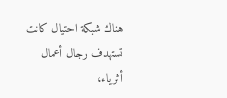هناك شبكة احتيال كانت تستهدف رجال أعمال أثرياء،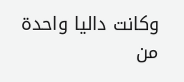وكانت داليا واحدة من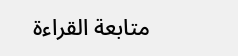متابعة القراءة